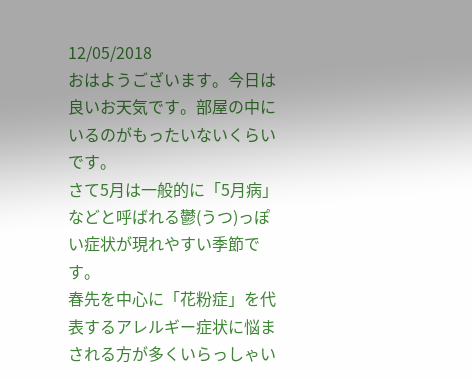12/05/2018
おはようございます。今日は良いお天気です。部屋の中にいるのがもったいないくらいです。
さて5月は一般的に「5月病」などと呼ばれる鬱(うつ)っぽい症状が現れやすい季節です。
春先を中心に「花粉症」を代表するアレルギー症状に悩まされる方が多くいらっしゃい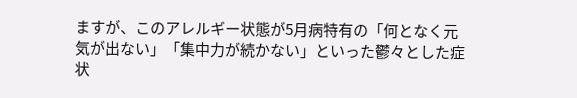ますが、このアレルギー状態が5月病特有の「何となく元気が出ない」「集中力が続かない」といった鬱々とした症状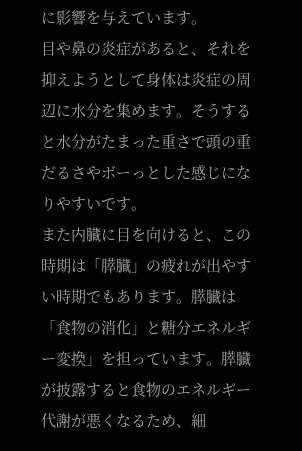に影響を与えています。
目や鼻の炎症があると、それを抑えようとして身体は炎症の周辺に水分を集めます。そうすると水分がたまった重さで頭の重だるさやボーっとした感じになりやすいです。
また内臓に目を向けると、この時期は「膵臓」の疲れが出やすい時期でもあります。膵臓は「食物の消化」と糖分エネルギー変換」を担っています。膵臓が披露すると食物のエネルギー代謝が悪くなるため、細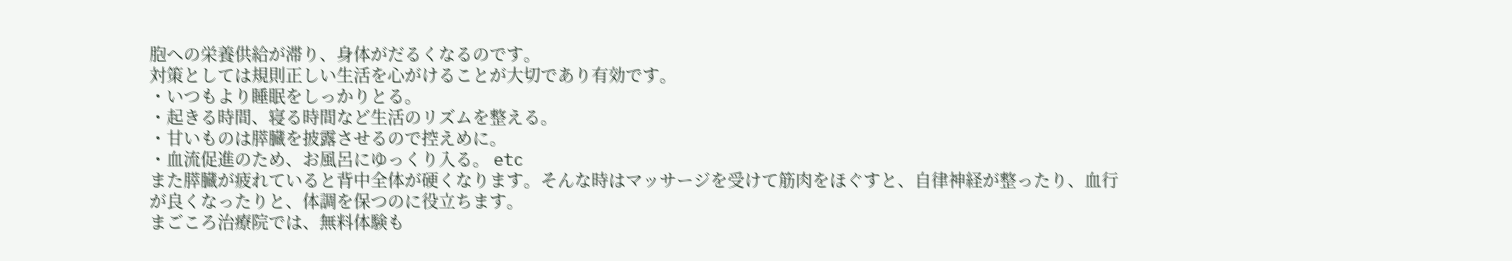胞への栄養供給が滞り、身体がだるくなるのです。
対策としては規則正しい生活を心がけることが大切であり有効です。
・いつもより睡眠をしっかりとる。
・起きる時間、寝る時間など生活のリズムを整える。
・甘いものは膵臓を披露させるので控えめに。
・血流促進のため、お風呂にゆっくり入る。 etc
また膵臓が疲れていると背中全体が硬くなります。そんな時はマッサージを受けて筋肉をほぐすと、自律神経が整ったり、血行が良くなったりと、体調を保つのに役立ちます。
まごころ治療院では、無料体験も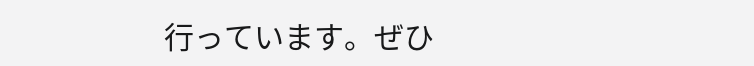行っています。ぜひ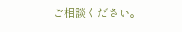ご相談ください。